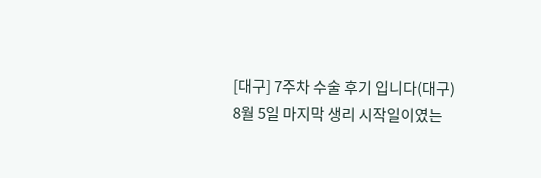[대구] 7주차 수술 후기 입니다(대구)
8월 5일 마지막 생리 시작일이였는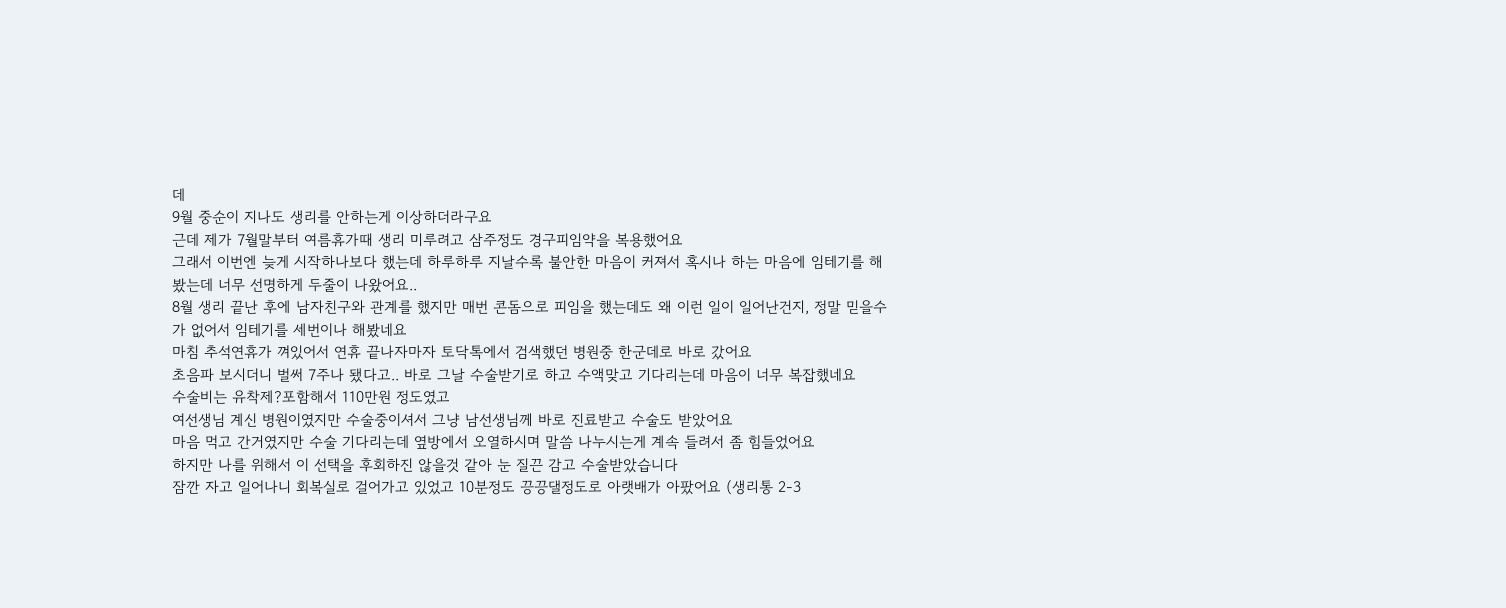데
9월 중순이 지나도 생리를 안하는게 이상하더라구요
근데 제가 7월말부터 여름휴가때 생리 미루려고 삼주정도 경구피임약을 복용했어요
그래서 이번엔 늦게 시작하나보다 했는데 하루하루 지날수록 불안한 마음이 커져서 혹시나 하는 마음에 임테기를 해봤는데 너무 선명하게 두줄이 나왔어요..
8월 생리 끝난 후에 남자친구와 관계를 했지만 매번 콘돔으로 피임을 했는데도 왜 이런 일이 일어난건지, 정말 믿을수가 없어서 임테기를 세번이나 해봤네요
마침 추석연휴가 껴있어서 연휴 끝나자마자 토닥톡에서 검색했던 병원중 한군데로 바로 갔어요
초음파 보시더니 벌써 7주나 됐다고.. 바로 그날 수술받기로 하고 수액맞고 기다리는데 마음이 너무 복잡했네요
수술비는 유착제?포함해서 110만원 정도였고
여선생님 계신 병원이였지만 수술중이셔서 그냥 남선생님께 바로 진료받고 수술도 받았어요
마음 먹고 간거였지만 수술 기다리는데 옆방에서 오열하시며 말씀 나누시는게 계속 들려서 좀 힘들었어요
하지만 나를 위해서 이 선택을 후회하진 않을것 같아 눈 질끈 감고 수술받았습니다
잠깐 자고 일어나니 회복실로 걸어가고 있었고 10분정도 끙끙댈정도로 아랫배가 아팠어요 (생리통 2-3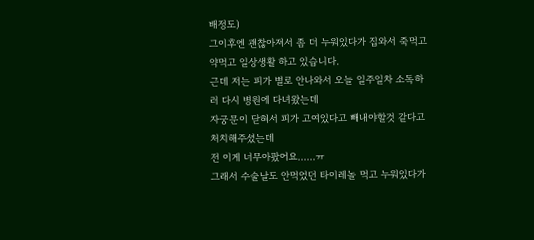배정도)
그이후엔 괜찮아져서 좀 더 누워있다가 집와서 죽먹고 약먹고 일상생활 하고 있습니다.
근데 저는 피가 별로 안나와서 오늘 일주일차 소독하러 다시 병원에 다녀왔는데
자궁문이 닫혀서 피가 고여있다고 빼내야할것 같다고 처치해주셨는데
전 이게 너무아팠어요......ㅠ
그래서 수술날도 안먹었던 타이레놀 먹고 누워있다가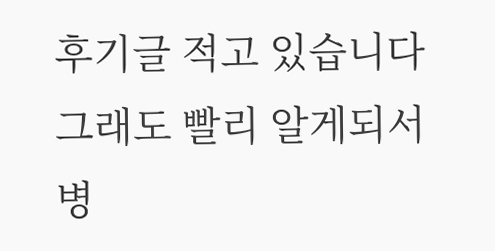후기글 적고 있습니다
그래도 빨리 알게되서 병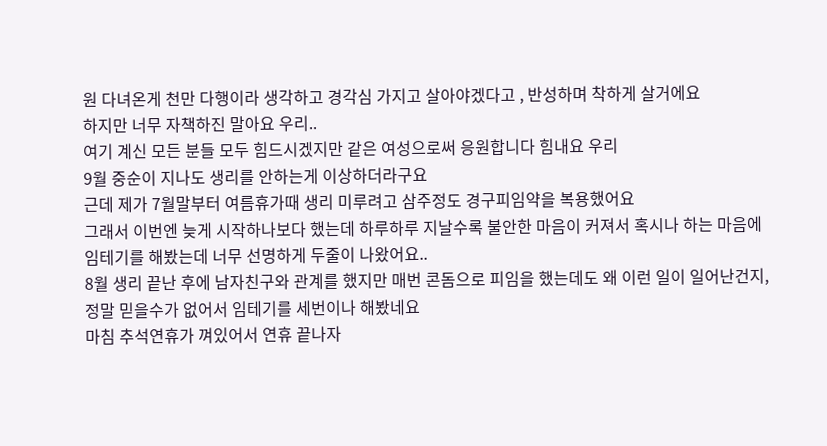원 다녀온게 천만 다행이라 생각하고 경각심 가지고 살아야겠다고 , 반성하며 착하게 살거에요
하지만 너무 자책하진 말아요 우리..
여기 계신 모든 분들 모두 힘드시겠지만 같은 여성으로써 응원합니다 힘내요 우리
9월 중순이 지나도 생리를 안하는게 이상하더라구요
근데 제가 7월말부터 여름휴가때 생리 미루려고 삼주정도 경구피임약을 복용했어요
그래서 이번엔 늦게 시작하나보다 했는데 하루하루 지날수록 불안한 마음이 커져서 혹시나 하는 마음에 임테기를 해봤는데 너무 선명하게 두줄이 나왔어요..
8월 생리 끝난 후에 남자친구와 관계를 했지만 매번 콘돔으로 피임을 했는데도 왜 이런 일이 일어난건지, 정말 믿을수가 없어서 임테기를 세번이나 해봤네요
마침 추석연휴가 껴있어서 연휴 끝나자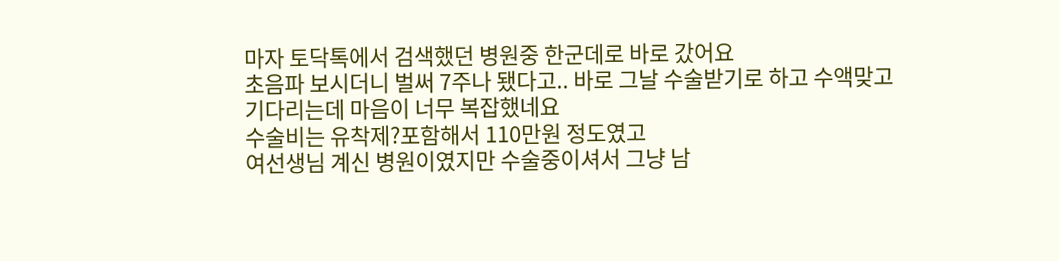마자 토닥톡에서 검색했던 병원중 한군데로 바로 갔어요
초음파 보시더니 벌써 7주나 됐다고.. 바로 그날 수술받기로 하고 수액맞고 기다리는데 마음이 너무 복잡했네요
수술비는 유착제?포함해서 110만원 정도였고
여선생님 계신 병원이였지만 수술중이셔서 그냥 남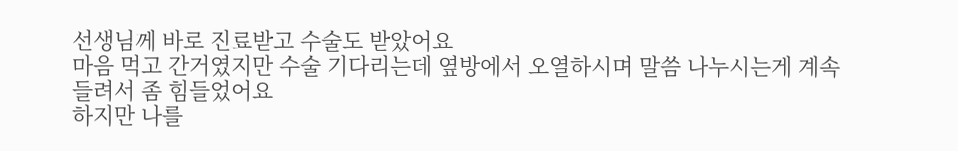선생님께 바로 진료받고 수술도 받았어요
마음 먹고 간거였지만 수술 기다리는데 옆방에서 오열하시며 말씀 나누시는게 계속 들려서 좀 힘들었어요
하지만 나를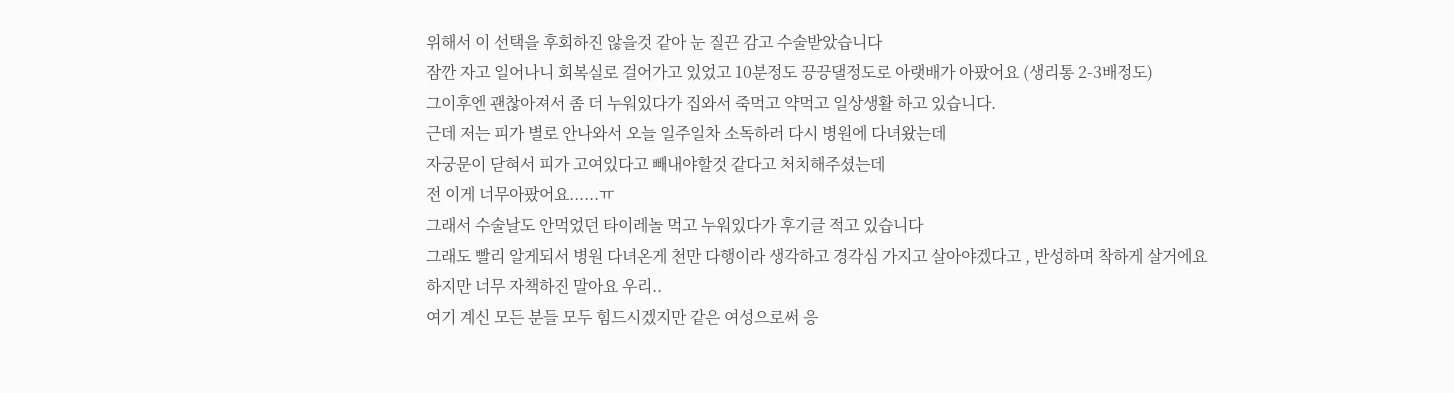위해서 이 선택을 후회하진 않을것 같아 눈 질끈 감고 수술받았습니다
잠깐 자고 일어나니 회복실로 걸어가고 있었고 10분정도 끙끙댈정도로 아랫배가 아팠어요 (생리통 2-3배정도)
그이후엔 괜찮아져서 좀 더 누워있다가 집와서 죽먹고 약먹고 일상생활 하고 있습니다.
근데 저는 피가 별로 안나와서 오늘 일주일차 소독하러 다시 병원에 다녀왔는데
자궁문이 닫혀서 피가 고여있다고 빼내야할것 같다고 처치해주셨는데
전 이게 너무아팠어요......ㅠ
그래서 수술날도 안먹었던 타이레놀 먹고 누워있다가 후기글 적고 있습니다
그래도 빨리 알게되서 병원 다녀온게 천만 다행이라 생각하고 경각심 가지고 살아야겠다고 , 반성하며 착하게 살거에요
하지만 너무 자책하진 말아요 우리..
여기 계신 모든 분들 모두 힘드시겠지만 같은 여성으로써 응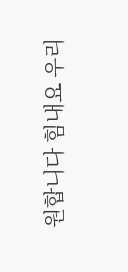원합니다 힘내요 우리